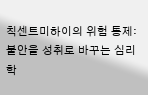칙센트미하이의 위험 통제: 불안을 성취로 바꾸는 심리학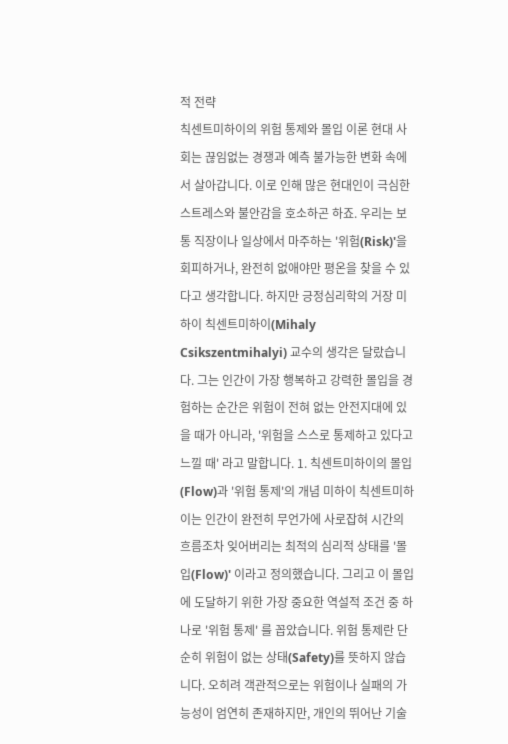적 전략
칙센트미하이의 위험 통제와 몰입 이론 현대 사회는 끊임없는 경쟁과 예측 불가능한 변화 속에서 살아갑니다. 이로 인해 많은 현대인이 극심한 스트레스와 불안감을 호소하곤 하죠. 우리는 보통 직장이나 일상에서 마주하는 '위험(Risk)'을 회피하거나, 완전히 없애야만 평온을 찾을 수 있다고 생각합니다. 하지만 긍정심리학의 거장 미하이 칙센트미하이(Mihaly Csikszentmihalyi) 교수의 생각은 달랐습니다. 그는 인간이 가장 행복하고 강력한 몰입을 경험하는 순간은 위험이 전혀 없는 안전지대에 있을 때가 아니라, '위험을 스스로 통제하고 있다고 느낄 때' 라고 말합니다. 1. 칙센트미하이의 몰입(Flow)과 '위험 통제'의 개념 미하이 칙센트미하이는 인간이 완전히 무언가에 사로잡혀 시간의 흐름조차 잊어버리는 최적의 심리적 상태를 '몰입(Flow)' 이라고 정의했습니다. 그리고 이 몰입에 도달하기 위한 가장 중요한 역설적 조건 중 하나로 '위험 통제' 를 꼽았습니다. 위험 통제란 단순히 위험이 없는 상태(Safety)를 뜻하지 않습니다. 오히려 객관적으로는 위험이나 실패의 가능성이 엄연히 존재하지만, 개인의 뛰어난 기술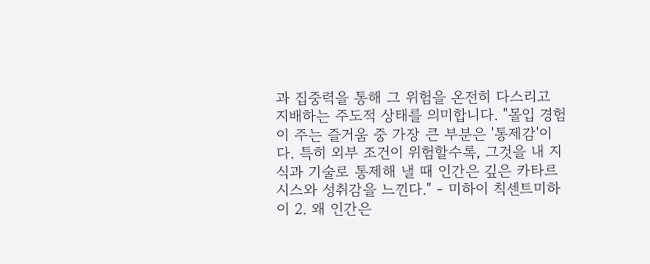과 집중력을 통해 그 위험을 온전히 다스리고 지배하는 주도적 상태를 의미합니다. "몰입 경험이 주는 즐거움 중 가장 큰 부분은 '통제감'이다. 특히 외부 조건이 위험할수록, 그것을 내 지식과 기술로 통제해 낼 때 인간은 깊은 카타르시스와 성취감을 느낀다." - 미하이 칙센트미하이 2. 왜 인간은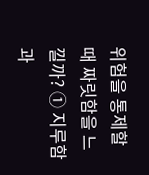위험을 통제할 때 짜릿함을 느낄까? ① 지루함과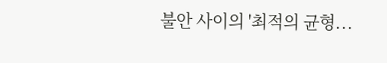불안 사이의 '최적의 균형...